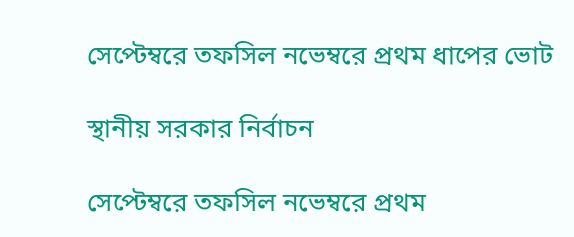সেপ্টেম্বরে তফসিল নভেম্বরে প্রথম ধাপের ভোট

স্থানীয় সরকার নির্বাচন

সেপ্টেম্বরে তফসিল নভেম্বরে প্রথম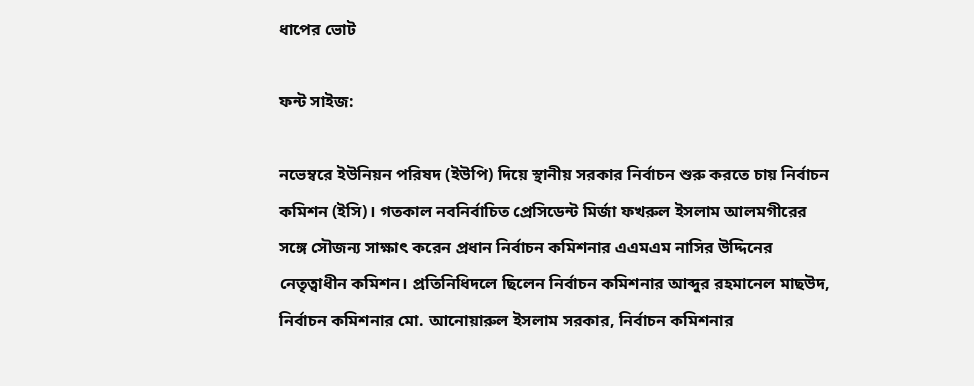ধাপের ভোট

ফন্ট সাইজ:

নভেম্বরে ইউনিয়ন পরিষদ (ইউপি) দিয়ে স্থানীয় সরকার নির্বাচন শুরু করতে চায় নির্বাচন কমিশন (ইসি)। গতকাল নবনির্বাচিত প্রেসিডেন্ট মির্জা ফখরুল ইসলাম আলমগীরের সঙ্গে সৌজন্য সাক্ষাৎ করেন প্রধান নির্বাচন কমিশনার এএমএম নাসির উদ্দিনের নেতৃত্বাধীন কমিশন। প্রতিনিধিদলে ছিলেন নির্বাচন কমিশনার আব্দুর রহমানেল মাছউদ, নির্বাচন কমিশনার মো. আনোয়ারুল ইসলাম সরকার, নির্বাচন কমিশনার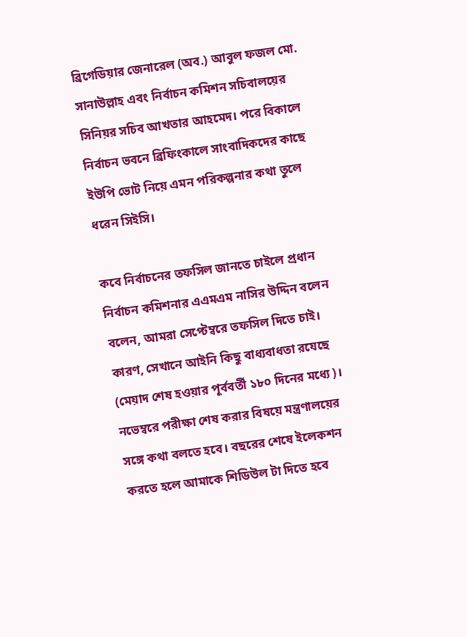ব্রিগেডিয়ার জেনারেল (অব.) আবুল ফজল মো. সানাউল্লাহ এবং নির্বাচন কমিশন সচিবালয়ের সিনিয়র সচিব আখতার আহমেদ। পরে বিকালে নির্বাচন ভবনে ব্রিফিংকালে সাংবাদিকদের কাছে ইউপি ভোট নিয়ে এমন পরিকল্পনার কথা তুলে ধরেন সিইসি।

কবে নির্বাচনের তফসিল জানতে চাইলে প্রধান নির্বাচন কমিশনার এএমএম নাসির উদ্দিন বলেন বলেন, আমরা সেপ্টেম্বরে তফসিল দিতে চাই। কারণ, সেখানে আইনি কিছু বাধ্যবাধতা রযেছে (মেয়াদ শেষ হওয়ার পূর্ববর্তী ১৮০ দিনের মধ্যে)। নভেম্বরে পরীক্ষা শেষ করার বিষয়ে মন্ত্রণালয়ের সঙ্গে কথা বলতে হবে। বছরের শেষে ইলেকশন করতে হলে আমাকে শিডিউল টা দিতে হবে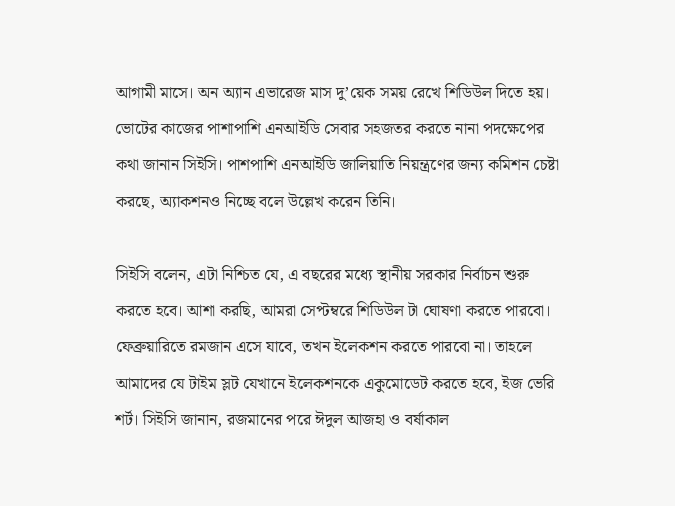আগামী মাসে। অন অ্যান এভারেজ মাস দু’য়েক সময় রেখে শিডিউল দিতে হয়। ভোটের কাজের পাশাপাশি এনআইডি সেবার সহজতর করতে নানা পদক্ষেপের কথা জানান সিইসি। পাশপাশি এনআইডি জালিয়াতি নিয়ন্ত্রণের জন্য কমিশন চেষ্টা করছে, অ্যাকশনও নিচ্ছে বলে উল্লেখ করেন তিনি।

সিইসি বলেন, এটা নিশ্চিত যে, এ বছরের মধ্যে স্থানীয় সরকার নির্বাচন শুরু করতে হবে। আশা করছি, আমরা সেপ্টম্বরে শিডিউল টা ঘোষণা করতে পারবো। ফেব্রুয়ারিতে রমজান এসে যাবে, তখন ইলেকশন করতে পারবো না। তাহলে আমাদের যে টাইম স্লট যেখানে ইলেকশনকে একুমোডেট করতে হবে, ইজ ভেরি শর্ট। সিইসি জানান, রজমানের পরে ঈদুল আজহা ও বর্ষাকাল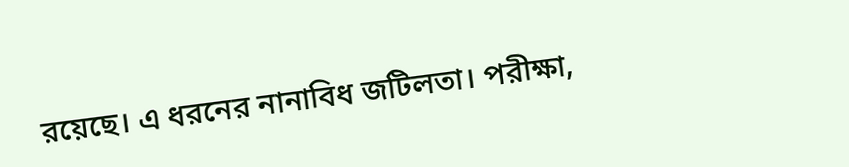রয়েছে। এ ধরনের নানাবিধ জটিলতা। পরীক্ষা,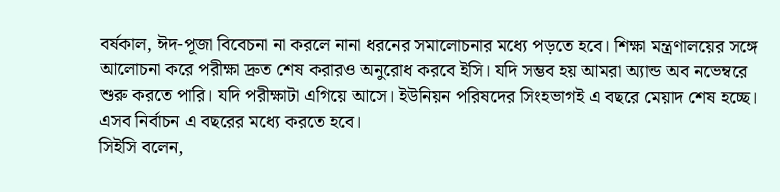বর্ষকাল, ঈদ-পূজা বিবেচনা না করলে নানা ধরনের সমালোচনার মধ্যে পড়তে হবে। শিক্ষা মন্ত্রণালয়ের সঙ্গে আলোচনা করে পরীক্ষা দ্রুত শেষ করারও অনুরোধ করবে ইসি। যদি সম্ভব হয় আমরা অ্যান্ড অব নভেম্বরে শুরু করতে পারি। যদি পরীক্ষাটা এগিয়ে আসে। ইউনিয়ন পরিষদের সিংহভাগই এ বছরে মেয়াদ শেষ হচ্ছে। এসব নির্বাচন এ বছরের মধ্যে করতে হবে।
সিইসি বলেন,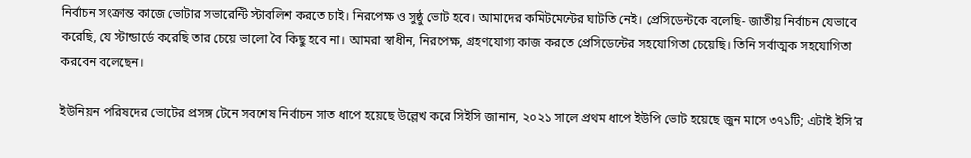নির্বাচন সংক্রান্ত কাজে ভোটার সভারেন্টি স্টাবলিশ করতে চাই। নিরপেক্ষ ও সুষ্ঠু ভোট হবে। আমাদের কমিটমেন্টের ঘাটতি নেই। প্রেসিডেন্টকে বলেছি- জাতীয় নির্বাচন যেভাবে করেছি, যে স্টান্ডার্ডে করেছি তার চেয়ে ভালো বৈ কিছু হবে না। আমরা স্বাধীন, নিরপেক্ষ, গ্রহণযোগ্য কাজ করতে প্রেসিডেন্টের সহযোগিতা চেয়েছি। তিনি সর্বাত্মক সহযোগিতা করবেন বলেছেন।

ইউনিয়ন পরিষদের ভোটের প্রসঙ্গ টেনে সবশেষ নির্বাচন সাত ধাপে হয়েছে উল্লেখ করে সিইসি জানান, ২০২১ সালে প্রথম ধাপে ইউপি ভোট হয়েছে জুন মাসে ৩৭১টি; এটাই ইসি’র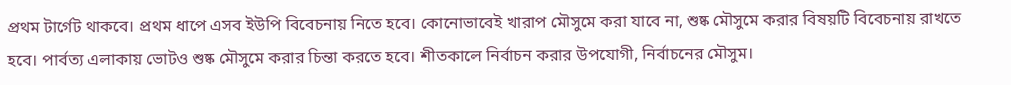প্রথম টার্গেট থাকবে। প্রথম ধাপে এসব ইউপি বিবেচনায় নিতে হবে। কোনোভাবেই খারাপ মৌসুমে করা যাবে না, শুষ্ক মৌসুমে করার বিষয়টি বিবেচনায় রাখতে হবে। পার্বত্য এলাকায় ভোটও শুষ্ক মৌসুমে করার চিন্তা করতে হবে। শীতকালে নির্বাচন করার উপযোগী, নির্বাচনের মৌসুম।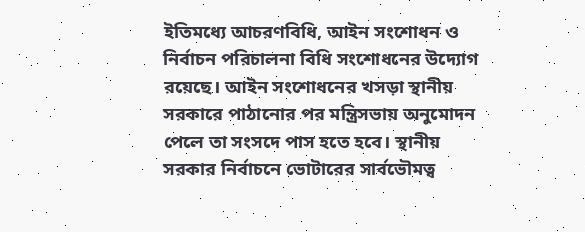ইতিমধ্যে আচরণবিধি, আইন সংশোধন ও নির্বাচন পরিচালনা বিধি সংশোধনের উদ্যোগ রয়েছে। আইন সংশোধনের খসড়া স্থানীয় সরকারে পাঠানোর পর মন্ত্রিসভায় অনুমোদন পেলে তা সংসদে পাস হতে হবে। স্থানীয় সরকার নির্বাচনে ভোটারের সার্বভৌমত্ব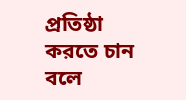প্রতিষ্ঠা করতে চান বলে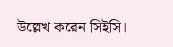উল্লেখ করেন সিইসি।